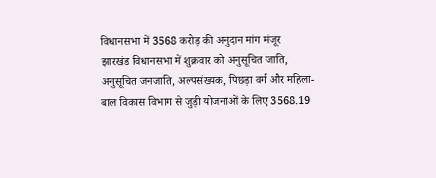विधानसभा में 3568 करोड़ की अनुदान मांग मंजूर
झारखंड विधानसभा में शुक्रवार को अनुसूचित जाति, अनुसूचित जनजाति, अल्पसंख्यक, पिछड़ा वर्ग और महिला-बाल विकास विभाग से जुड़ी योजनाओं के लिए 3568.19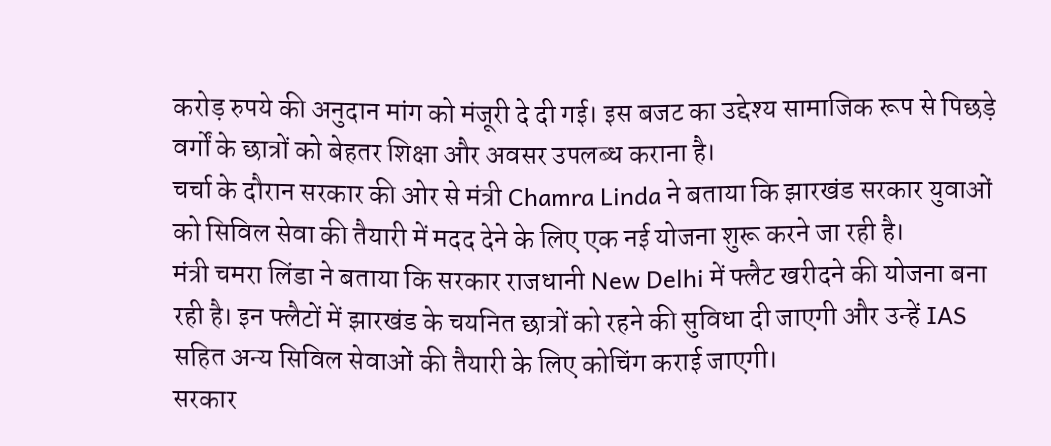करोड़ रुपये की अनुदान मांग को मंजूरी दे दी गई। इस बजट का उद्देश्य सामाजिक रूप से पिछड़े वर्गों के छात्रों को बेहतर शिक्षा और अवसर उपलब्ध कराना है।
चर्चा के दौरान सरकार की ओर से मंत्री Chamra Linda ने बताया कि झारखंड सरकार युवाओं को सिविल सेवा की तैयारी में मदद देने के लिए एक नई योजना शुरू करने जा रही है।
मंत्री चमरा लिंडा ने बताया कि सरकार राजधानी New Delhi में फ्लैट खरीदने की योजना बना रही है। इन फ्लैटों में झारखंड के चयनित छात्रों को रहने की सुविधा दी जाएगी और उन्हें IAS सहित अन्य सिविल सेवाओं की तैयारी के लिए कोचिंग कराई जाएगी।
सरकार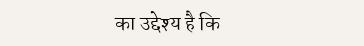का उद्देश्य है कि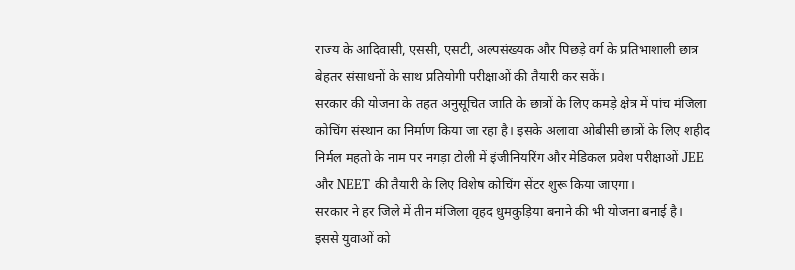राज्य के आदिवासी, एससी, एसटी, अल्पसंख्यक और पिछड़े वर्ग के प्रतिभाशाली छात्र बेहतर संसाधनों के साथ प्रतियोगी परीक्षाओं की तैयारी कर सकें।
सरकार की योजना के तहत अनुसूचित जाति के छात्रों के लिए कमड़े क्षेत्र में पांच मंजिला कोचिंग संस्थान का निर्माण किया जा रहा है। इसके अलावा ओबीसी छात्रों के लिए शहीद निर्मल महतो के नाम पर नगड़ा टोली में इंजीनियरिंग और मेडिकल प्रवेश परीक्षाओं JEE और NEET की तैयारी के लिए विशेष कोचिंग सेंटर शुरू किया जाएगा।
सरकार ने हर जिले में तीन मंजिला वृहद धुमकुड़िया बनाने की भी योजना बनाई है।
इससे युवाओं को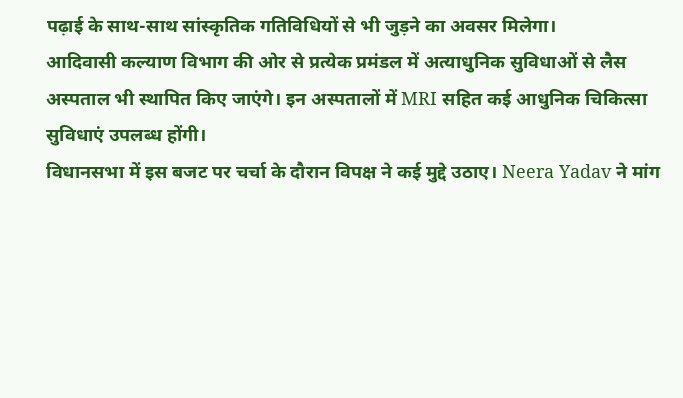पढ़ाई के साथ-साथ सांस्कृतिक गतिविधियों से भी जुड़ने का अवसर मिलेगा।
आदिवासी कल्याण विभाग की ओर से प्रत्येक प्रमंडल में अत्याधुनिक सुविधाओं से लैस अस्पताल भी स्थापित किए जाएंगे। इन अस्पतालों में MRI सहित कई आधुनिक चिकित्सा सुविधाएं उपलब्ध होंगी।
विधानसभा में इस बजट पर चर्चा के दौरान विपक्ष ने कई मुद्दे उठाए। Neera Yadav ने मांग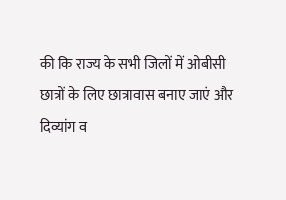की कि राज्य के सभी जिलों में ओबीसी छात्रों के लिए छात्रावास बनाए जाएं और दिव्यांग व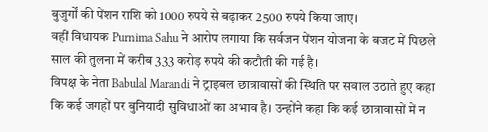बुजुर्गों की पेंशन राशि को 1000 रुपये से बढ़ाकर 2500 रुपये किया जाए।
वहीं विधायक Purnima Sahu ने आरोप लगाया कि सर्वजन पेंशन योजना के बजट में पिछले साल की तुलना में करीब 333 करोड़ रुपये की कटौती की गई है।
विपक्ष के नेता Babulal Marandi ने ट्राइबल छात्रावासों की स्थिति पर सवाल उठाते हुए कहा कि कई जगहों पर बुनियादी सुविधाओं का अभाव है। उन्होंने कहा कि कई छात्रावासों में न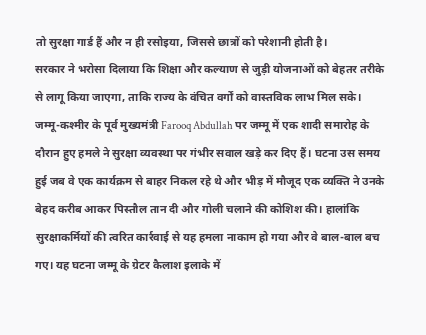तो सुरक्षा गार्ड हैं और न ही रसोइया, जिससे छात्रों को परेशानी होती है।
सरकार ने भरोसा दिलाया कि शिक्षा और कल्याण से जुड़ी योजनाओं को बेहतर तरीके से लागू किया जाएगा, ताकि राज्य के वंचित वर्गों को वास्तविक लाभ मिल सके।
जम्मू-कश्मीर के पूर्व मुख्यमंत्री Farooq Abdullah पर जम्मू में एक शादी समारोह के दौरान हुए हमले ने सुरक्षा व्यवस्था पर गंभीर सवाल खड़े कर दिए हैं। घटना उस समय हुई जब वे एक कार्यक्रम से बाहर निकल रहे थे और भीड़ में मौजूद एक व्यक्ति ने उनके बेहद करीब आकर पिस्तौल तान दी और गोली चलाने की कोशिश की। हालांकि सुरक्षाकर्मियों की त्वरित कार्रवाई से यह हमला नाकाम हो गया और वे बाल-बाल बच गए। यह घटना जम्मू के ग्रेटर कैलाश इलाके में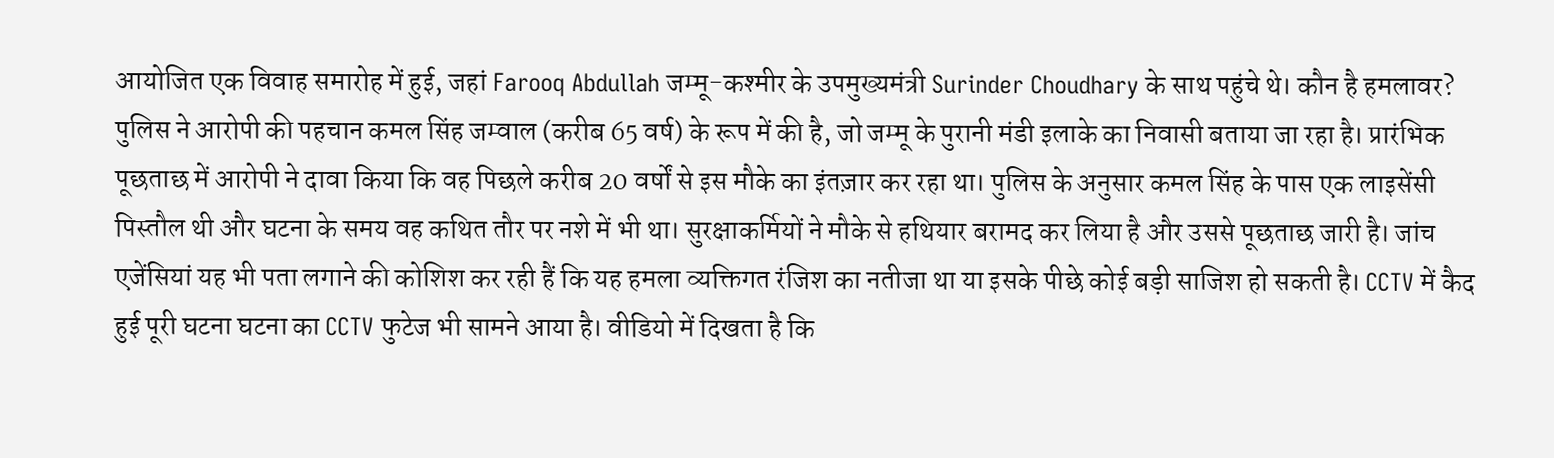आयोजित एक विवाह समारोह में हुई, जहां Farooq Abdullah जम्मू-कश्मीर के उपमुख्यमंत्री Surinder Choudhary के साथ पहुंचे थे। कौन है हमलावर? पुलिस ने आरोपी की पहचान कमल सिंह जम्वाल (करीब 65 वर्ष) के रूप में की है, जो जम्मू के पुरानी मंडी इलाके का निवासी बताया जा रहा है। प्रारंभिक पूछताछ में आरोपी ने दावा किया कि वह पिछले करीब 20 वर्षों से इस मौके का इंतज़ार कर रहा था। पुलिस के अनुसार कमल सिंह के पास एक लाइसेंसी पिस्तौल थी और घटना के समय वह कथित तौर पर नशे में भी था। सुरक्षाकर्मियों ने मौके से हथियार बरामद कर लिया है और उससे पूछताछ जारी है। जांच एजेंसियां यह भी पता लगाने की कोशिश कर रही हैं कि यह हमला व्यक्तिगत रंजिश का नतीजा था या इसके पीछे कोई बड़ी साजिश हो सकती है। CCTV में कैद हुई पूरी घटना घटना का CCTV फुटेज भी सामने आया है। वीडियो में दिखता है कि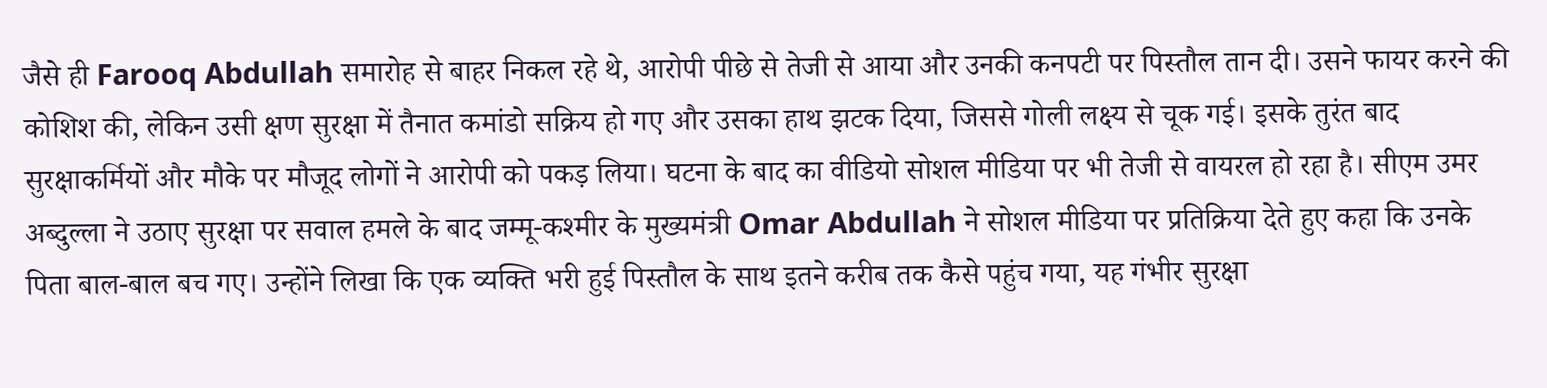जैसे ही Farooq Abdullah समारोह से बाहर निकल रहे थे, आरोपी पीछे से तेजी से आया और उनकी कनपटी पर पिस्तौल तान दी। उसने फायर करने की कोशिश की, लेकिन उसी क्षण सुरक्षा में तैनात कमांडो सक्रिय हो गए और उसका हाथ झटक दिया, जिससे गोली लक्ष्य से चूक गई। इसके तुरंत बाद सुरक्षाकर्मियों और मौके पर मौजूद लोगों ने आरोपी को पकड़ लिया। घटना के बाद का वीडियो सोशल मीडिया पर भी तेजी से वायरल हो रहा है। सीएम उमर अब्दुल्ला ने उठाए सुरक्षा पर सवाल हमले के बाद जम्मू-कश्मीर के मुख्यमंत्री Omar Abdullah ने सोशल मीडिया पर प्रतिक्रिया देते हुए कहा कि उनके पिता बाल-बाल बच गए। उन्होंने लिखा कि एक व्यक्ति भरी हुई पिस्तौल के साथ इतने करीब तक कैसे पहुंच गया, यह गंभीर सुरक्षा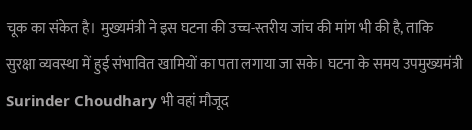चूक का संकेत है। मुख्यमंत्री ने इस घटना की उच्च-स्तरीय जांच की मांग भी की है, ताकि सुरक्षा व्यवस्था में हुई संभावित खामियों का पता लगाया जा सके। घटना के समय उपमुख्यमंत्री Surinder Choudhary भी वहां मौजूद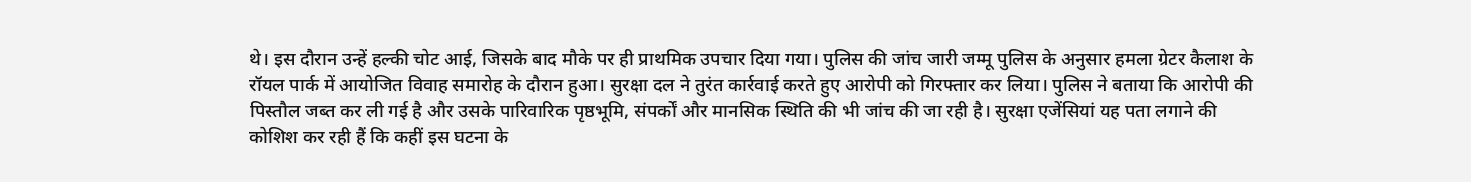थे। इस दौरान उन्हें हल्की चोट आई, जिसके बाद मौके पर ही प्राथमिक उपचार दिया गया। पुलिस की जांच जारी जम्मू पुलिस के अनुसार हमला ग्रेटर कैलाश के रॉयल पार्क में आयोजित विवाह समारोह के दौरान हुआ। सुरक्षा दल ने तुरंत कार्रवाई करते हुए आरोपी को गिरफ्तार कर लिया। पुलिस ने बताया कि आरोपी की पिस्तौल जब्त कर ली गई है और उसके पारिवारिक पृष्ठभूमि, संपर्कों और मानसिक स्थिति की भी जांच की जा रही है। सुरक्षा एजेंसियां यह पता लगाने की कोशिश कर रही हैं कि कहीं इस घटना के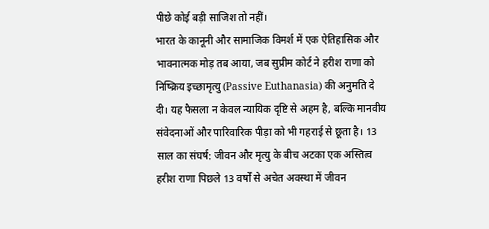पीछे कोई बड़ी साजिश तो नहीं।
भारत के कानूनी और सामाजिक विमर्श में एक ऐतिहासिक और भावनात्मक मोड़ तब आया, जब सुप्रीम कोर्ट ने हरीश राणा को निष्क्रिय इच्छामृत्यु (Passive Euthanasia) की अनुमति दे दी। यह फैसला न केवल न्यायिक दृष्टि से अहम है, बल्कि मानवीय संवेदनाओं और पारिवारिक पीड़ा को भी गहराई से छूता है। 13 साल का संघर्ष: जीवन और मृत्यु के बीच अटका एक अस्तित्व हरीश राणा पिछले 13 वर्षों से अचेत अवस्था में जीवन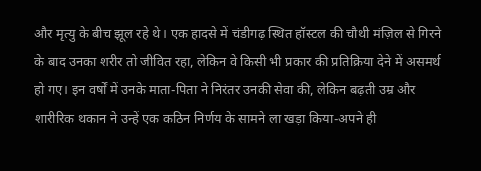और मृत्यु के बीच झूल रहे थे। एक हादसे में चंडीगढ़ स्थित हॉस्टल की चौथी मंज़िल से गिरने के बाद उनका शरीर तो जीवित रहा, लेकिन वे किसी भी प्रकार की प्रतिक्रिया देने में असमर्थ हो गए। इन वर्षों में उनके माता-पिता ने निरंतर उनकी सेवा की, लेकिन बढ़ती उम्र और शारीरिक थकान ने उन्हें एक कठिन निर्णय के सामने ला खड़ा किया-अपने ही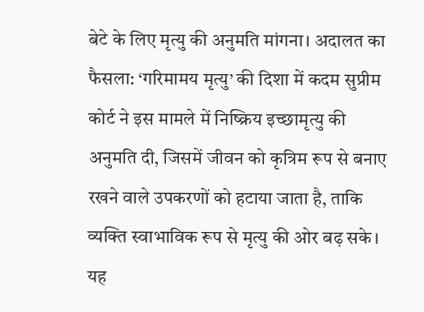बेटे के लिए मृत्यु की अनुमति मांगना। अदालत का फैसला: ‘गरिमामय मृत्यु’ की दिशा में कदम सुप्रीम कोर्ट ने इस मामले में निष्क्रिय इच्छामृत्यु की अनुमति दी, जिसमें जीवन को कृत्रिम रूप से बनाए रखने वाले उपकरणों को हटाया जाता है, ताकि व्यक्ति स्वाभाविक रूप से मृत्यु की ओर बढ़ सके। यह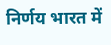निर्णय भारत में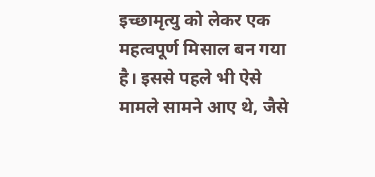इच्छामृत्यु को लेकर एक महत्वपूर्ण मिसाल बन गया है। इससे पहले भी ऐसे मामले सामने आए थे, जैसे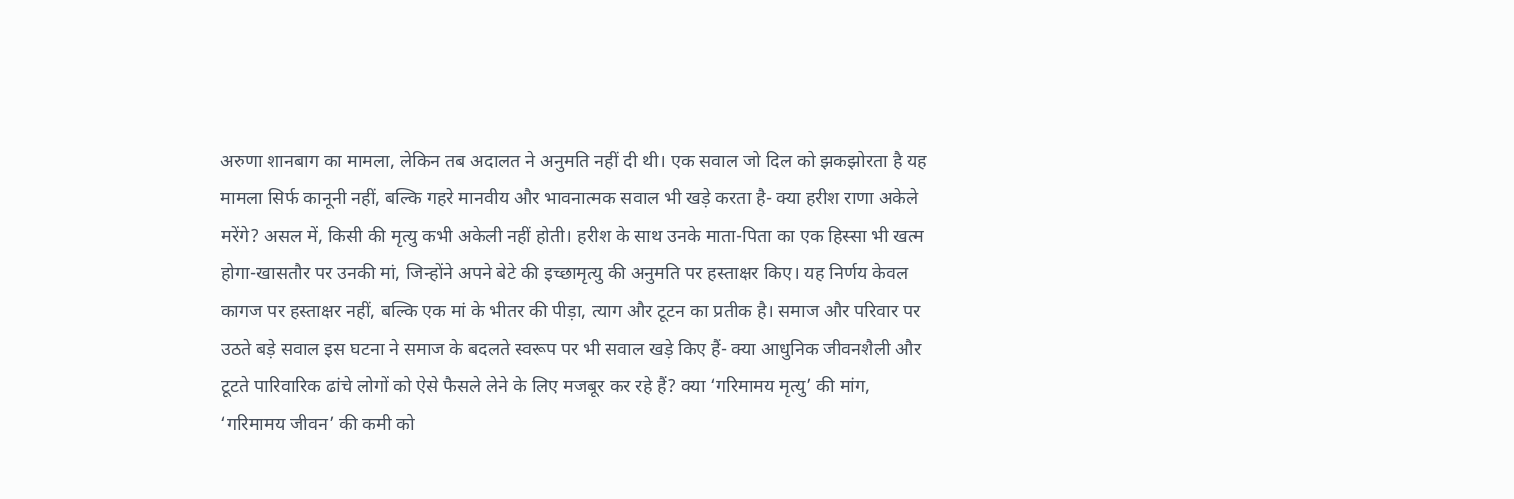अरुणा शानबाग का मामला, लेकिन तब अदालत ने अनुमति नहीं दी थी। एक सवाल जो दिल को झकझोरता है यह मामला सिर्फ कानूनी नहीं, बल्कि गहरे मानवीय और भावनात्मक सवाल भी खड़े करता है- क्या हरीश राणा अकेले मरेंगे? असल में, किसी की मृत्यु कभी अकेली नहीं होती। हरीश के साथ उनके माता-पिता का एक हिस्सा भी खत्म होगा-खासतौर पर उनकी मां, जिन्होंने अपने बेटे की इच्छामृत्यु की अनुमति पर हस्ताक्षर किए। यह निर्णय केवल कागज पर हस्ताक्षर नहीं, बल्कि एक मां के भीतर की पीड़ा, त्याग और टूटन का प्रतीक है। समाज और परिवार पर उठते बड़े सवाल इस घटना ने समाज के बदलते स्वरूप पर भी सवाल खड़े किए हैं- क्या आधुनिक जीवनशैली और टूटते पारिवारिक ढांचे लोगों को ऐसे फैसले लेने के लिए मजबूर कर रहे हैं? क्या ‘गरिमामय मृत्यु’ की मांग, ‘गरिमामय जीवन’ की कमी को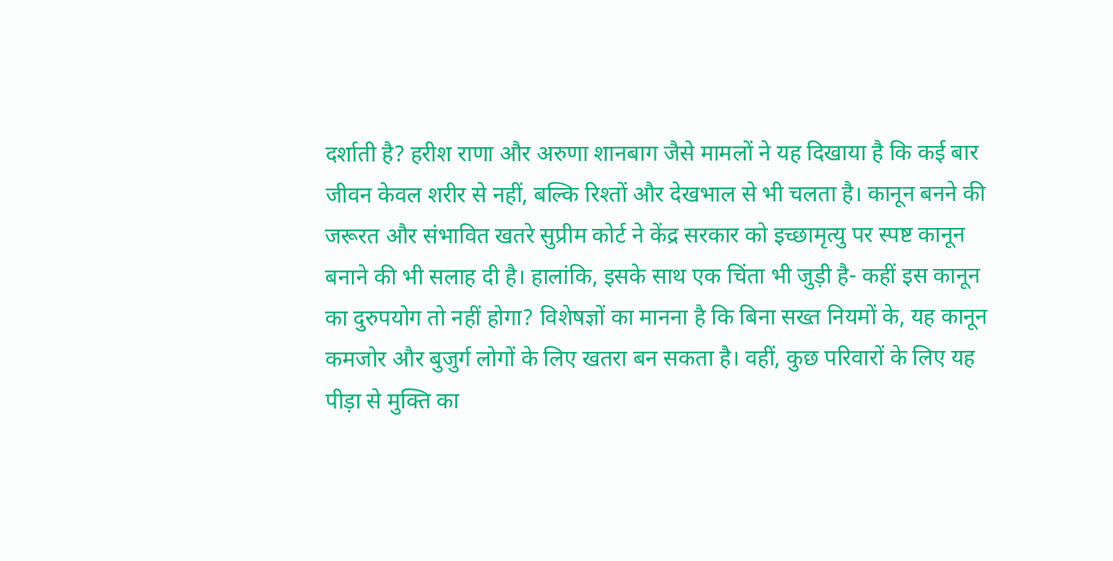दर्शाती है? हरीश राणा और अरुणा शानबाग जैसे मामलों ने यह दिखाया है कि कई बार जीवन केवल शरीर से नहीं, बल्कि रिश्तों और देखभाल से भी चलता है। कानून बनने की जरूरत और संभावित खतरे सुप्रीम कोर्ट ने केंद्र सरकार को इच्छामृत्यु पर स्पष्ट कानून बनाने की भी सलाह दी है। हालांकि, इसके साथ एक चिंता भी जुड़ी है- कहीं इस कानून का दुरुपयोग तो नहीं होगा? विशेषज्ञों का मानना है कि बिना सख्त नियमों के, यह कानून कमजोर और बुजुर्ग लोगों के लिए खतरा बन सकता है। वहीं, कुछ परिवारों के लिए यह पीड़ा से मुक्ति का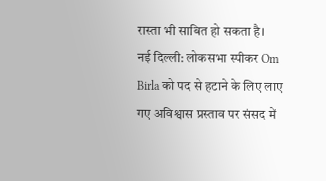रास्ता भी साबित हो सकता है।
नई दिल्ली: लोकसभा स्पीकर Om Birla को पद से हटाने के लिए लाए गए अविश्वास प्रस्ताव पर संसद में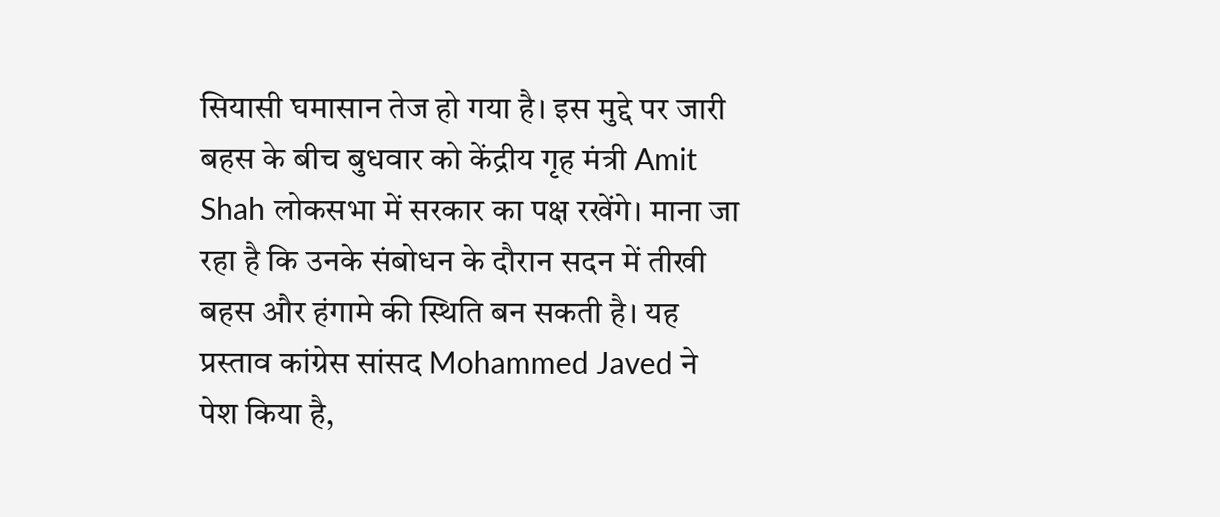सियासी घमासान तेज हो गया है। इस मुद्दे पर जारी बहस के बीच बुधवार को केंद्रीय गृह मंत्री Amit Shah लोकसभा में सरकार का पक्ष रखेंगे। माना जा रहा है कि उनके संबोधन के दौरान सदन में तीखी बहस और हंगामे की स्थिति बन सकती है। यह प्रस्ताव कांग्रेस सांसद Mohammed Javed ने पेश किया है,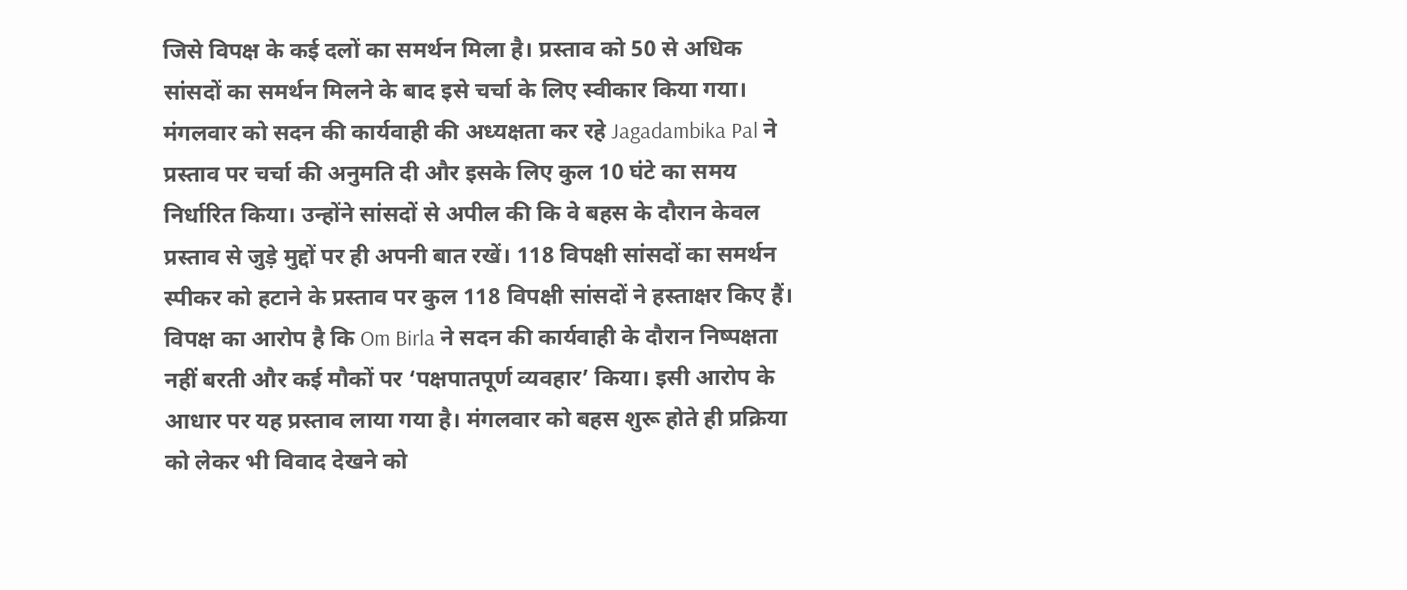जिसे विपक्ष के कई दलों का समर्थन मिला है। प्रस्ताव को 50 से अधिक सांसदों का समर्थन मिलने के बाद इसे चर्चा के लिए स्वीकार किया गया। मंगलवार को सदन की कार्यवाही की अध्यक्षता कर रहे Jagadambika Pal ने प्रस्ताव पर चर्चा की अनुमति दी और इसके लिए कुल 10 घंटे का समय निर्धारित किया। उन्होंने सांसदों से अपील की कि वे बहस के दौरान केवल प्रस्ताव से जुड़े मुद्दों पर ही अपनी बात रखें। 118 विपक्षी सांसदों का समर्थन स्पीकर को हटाने के प्रस्ताव पर कुल 118 विपक्षी सांसदों ने हस्ताक्षर किए हैं। विपक्ष का आरोप है कि Om Birla ने सदन की कार्यवाही के दौरान निष्पक्षता नहीं बरती और कई मौकों पर ‘पक्षपातपूर्ण व्यवहार’ किया। इसी आरोप के आधार पर यह प्रस्ताव लाया गया है। मंगलवार को बहस शुरू होते ही प्रक्रिया को लेकर भी विवाद देखने को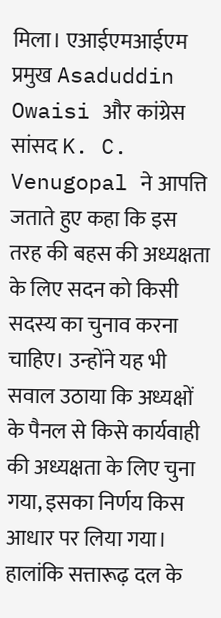मिला। एआईएमआईएम प्रमुख Asaduddin Owaisi और कांग्रेस सांसद K. C. Venugopal ने आपत्ति जताते हुए कहा कि इस तरह की बहस की अध्यक्षता के लिए सदन को किसी सदस्य का चुनाव करना चाहिए। उन्होंने यह भी सवाल उठाया कि अध्यक्षों के पैनल से किसे कार्यवाही की अध्यक्षता के लिए चुना गया, इसका निर्णय किस आधार पर लिया गया। हालांकि सत्तारूढ़ दल के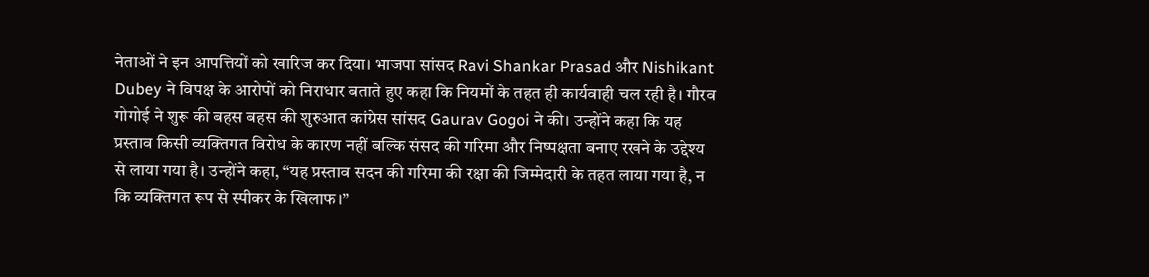नेताओं ने इन आपत्तियों को खारिज कर दिया। भाजपा सांसद Ravi Shankar Prasad और Nishikant Dubey ने विपक्ष के आरोपों को निराधार बताते हुए कहा कि नियमों के तहत ही कार्यवाही चल रही है। गौरव गोगोई ने शुरू की बहस बहस की शुरुआत कांग्रेस सांसद Gaurav Gogoi ने की। उन्होंने कहा कि यह प्रस्ताव किसी व्यक्तिगत विरोध के कारण नहीं बल्कि संसद की गरिमा और निष्पक्षता बनाए रखने के उद्देश्य से लाया गया है। उन्होंने कहा, “यह प्रस्ताव सदन की गरिमा की रक्षा की जिम्मेदारी के तहत लाया गया है, न कि व्यक्तिगत रूप से स्पीकर के खिलाफ।”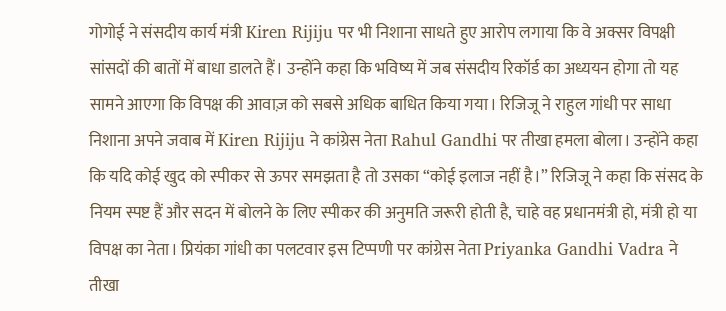गोगोई ने संसदीय कार्य मंत्री Kiren Rijiju पर भी निशाना साधते हुए आरोप लगाया कि वे अक्सर विपक्षी सांसदों की बातों में बाधा डालते हैं। उन्होंने कहा कि भविष्य में जब संसदीय रिकॉर्ड का अध्ययन होगा तो यह सामने आएगा कि विपक्ष की आवाज़ को सबसे अधिक बाधित किया गया। रिजिजू ने राहुल गांधी पर साधा निशाना अपने जवाब में Kiren Rijiju ने कांग्रेस नेता Rahul Gandhi पर तीखा हमला बोला। उन्होंने कहा कि यदि कोई खुद को स्पीकर से ऊपर समझता है तो उसका “कोई इलाज नहीं है।” रिजिजू ने कहा कि संसद के नियम स्पष्ट हैं और सदन में बोलने के लिए स्पीकर की अनुमति जरूरी होती है, चाहे वह प्रधानमंत्री हो, मंत्री हो या विपक्ष का नेता। प्रियंका गांधी का पलटवार इस टिप्पणी पर कांग्रेस नेता Priyanka Gandhi Vadra ने तीखा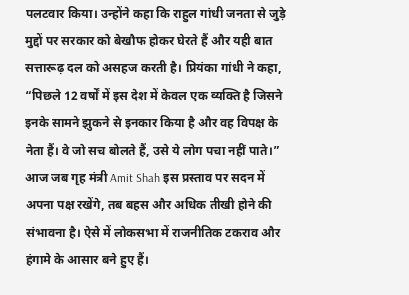पलटवार किया। उन्होंने कहा कि राहुल गांधी जनता से जुड़े मुद्दों पर सरकार को बेखौफ होकर घेरते हैं और यही बात सत्तारूढ़ दल को असहज करती है। प्रियंका गांधी ने कहा, “पिछले 12 वर्षों में इस देश में केवल एक व्यक्ति है जिसने इनके सामने झुकने से इनकार किया है और वह विपक्ष के नेता हैं। वे जो सच बोलते हैं, उसे ये लोग पचा नहीं पाते।” आज जब गृह मंत्री Amit Shah इस प्रस्ताव पर सदन में अपना पक्ष रखेंगे, तब बहस और अधिक तीखी होने की संभावना है। ऐसे में लोकसभा में राजनीतिक टकराव और हंगामे के आसार बने हुए हैं।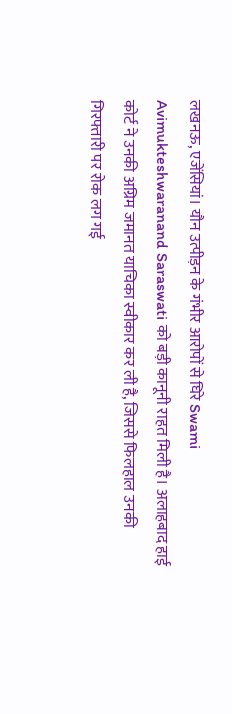लखनऊ, एजेंसियां। यौन उत्पीड़न के गंभीर आरोपों से घिरे Swami Avimukteshwaranand Saraswati को बड़ी कानूनी राहत मिली है। अलाहबाद हाई कोर्ट ने उनकी अग्रिम जमानत याचिका स्वीकार कर ली है, जिससे फिलहाल उनकी गिरफ्तारी पर रोक लग गई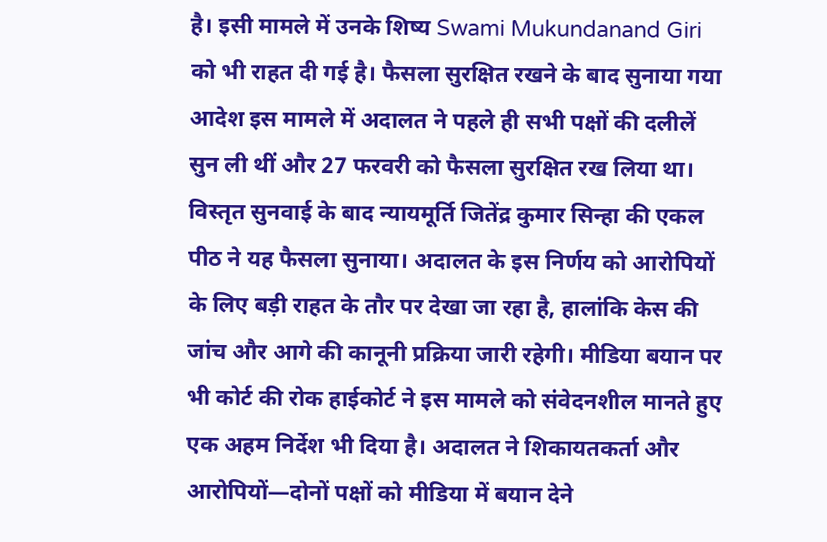है। इसी मामले में उनके शिष्य Swami Mukundanand Giri को भी राहत दी गई है। फैसला सुरक्षित रखने के बाद सुनाया गया आदेश इस मामले में अदालत ने पहले ही सभी पक्षों की दलीलें सुन ली थीं और 27 फरवरी को फैसला सुरक्षित रख लिया था। विस्तृत सुनवाई के बाद न्यायमूर्ति जितेंद्र कुमार सिन्हा की एकल पीठ ने यह फैसला सुनाया। अदालत के इस निर्णय को आरोपियों के लिए बड़ी राहत के तौर पर देखा जा रहा है, हालांकि केस की जांच और आगे की कानूनी प्रक्रिया जारी रहेगी। मीडिया बयान पर भी कोर्ट की रोक हाईकोर्ट ने इस मामले को संवेदनशील मानते हुए एक अहम निर्देश भी दिया है। अदालत ने शिकायतकर्ता और आरोपियों—दोनों पक्षों को मीडिया में बयान देने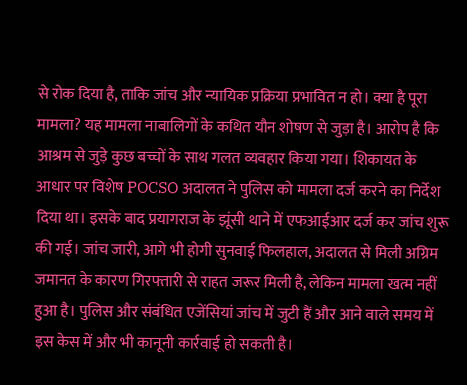से रोक दिया है, ताकि जांच और न्यायिक प्रक्रिया प्रभावित न हो। क्या है पूरा मामला? यह मामला नाबालिगों के कथित यौन शोषण से जुड़ा है। आरोप है कि आश्रम से जुड़े कुछ बच्चों के साथ गलत व्यवहार किया गया। शिकायत के आधार पर विशेष POCSO अदालत ने पुलिस को मामला दर्ज करने का निर्देश दिया था। इसके बाद प्रयागराज के झूंसी थाने में एफआईआर दर्ज कर जांच शुरू की गई। जांच जारी, आगे भी होगी सुनवाई फिलहाल, अदालत से मिली अग्रिम जमानत के कारण गिरफ्तारी से राहत जरूर मिली है, लेकिन मामला खत्म नहीं हुआ है। पुलिस और संबंधित एजेंसियां जांच में जुटी हैं और आने वाले समय में इस केस में और भी कानूनी कार्रवाई हो सकती है।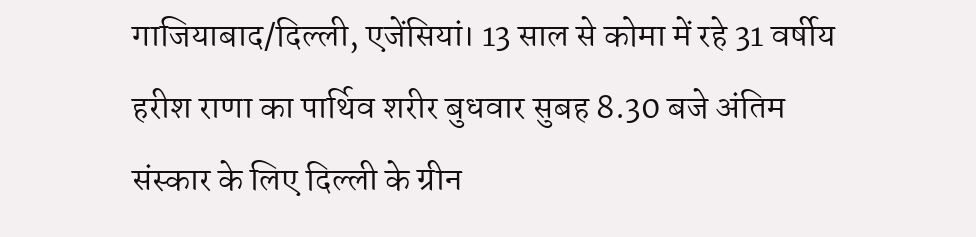गाजियाबाद/दिल्ली, एजेंसियां। 13 साल से कोमा में रहे 31 वर्षीय हरीश राणा का पार्थिव शरीर बुधवार सुबह 8.30 बजे अंतिम संस्कार के लिए दिल्ली के ग्रीन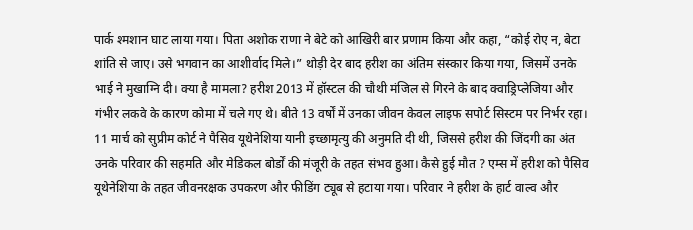पार्क श्मशान घाट लाया गया। पिता अशोक राणा ने बेटे को आखिरी बार प्रणाम किया और कहा, “कोई रोए न, बेटा शांति से जाए। उसे भगवान का आशीर्वाद मिले।” थोड़ी देर बाद हरीश का अंतिम संस्कार किया गया, जिसमें उनके भाई ने मुखाग्नि दी। क्या है मामला? हरीश 2013 में हॉस्टल की चौथी मंजिल से गिरने के बाद क्वाड्रिप्लेजिया और गंभीर लकवे के कारण कोमा में चले गए थे। बीते 13 वर्षों में उनका जीवन केवल लाइफ सपोर्ट सिस्टम पर निर्भर रहा। 11 मार्च को सुप्रीम कोर्ट ने पैसिव यूथेनेशिया यानी इच्छामृत्यु की अनुमति दी थी, जिससे हरीश की जिंदगी का अंत उनके परिवार की सहमति और मेडिकल बोर्डों की मंजूरी के तहत संभव हुआ। कैसे हुई मौत ? एम्स में हरीश को पैसिव यूथेनेशिया के तहत जीवनरक्षक उपकरण और फीडिंग ट्यूब से हटाया गया। परिवार ने हरीश के हार्ट वाल्व और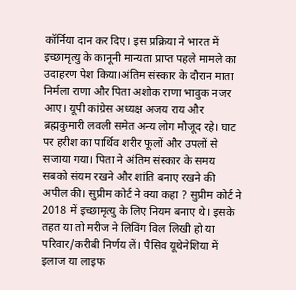कॉर्निया दान कर दिए। इस प्रक्रिया ने भारत में इच्छामृत्यु के कानूनी मान्यता प्राप्त पहले मामले का उदाहरण पेश किया।अंतिम संस्कार के दौरान माता निर्मला राणा और पिता अशोक राणा भावुक नजर आए। यूपी कांग्रेस अध्यक्ष अजय राय और ब्रह्मकुमारी लवली समेत अन्य लोग मौजूद रहे। घाट पर हरीश का पार्थिव शरीर फूलों और उपलों से सजाया गया। पिता ने अंतिम संस्कार के समय सबको संयम रखने और शांति बनाए रखने की अपील की। सुप्रीम कोर्ट ने क्या कहा ? सुप्रीम कोर्ट ने 2018 में इच्छामृत्यु के लिए नियम बनाए थे। इसके तहत या तो मरीज ने लिविंग विल लिखी हो या परिवार/करीबी निर्णय लें। पैसिव यूथेनेशिया में इलाज या लाइफ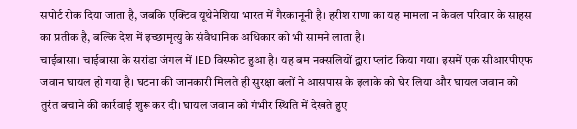सपोर्ट रोक दिया जाता है, जबकि एक्टिव यूथेनेशिया भारत में गैरकानूनी है। हरीश राणा का यह मामला न केवल परिवार के साहस का प्रतीक है, बल्कि देश में इच्छामृत्यु के संवैधानिक अधिकार को भी सामने लाता है।
चाईबासा। चाईबासा के सरांडा जंगल में IED विस्फोट हुआ है। यह बम नक्सलियों द्वारा प्लांट किया गया। इसमें एक सीआरपीएफ जवान घायल हो गया है। घटना की जानकारी मिलते ही सुरक्षा बलों ने आसपास के इलाके को घेर लिया और घायल जवान को तुरंत बचाने की कार्रवाई शुरू कर दी। घायल जवान को गंभीर स्थिति में देखते हुए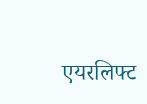एयरलिफ्ट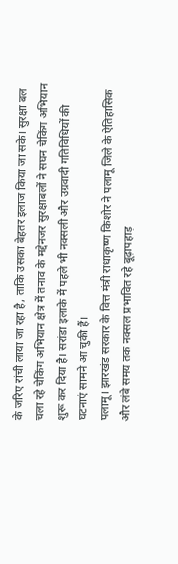के जरिए रांची लाया जा रहा है, ताकि उसका बेहतर इलाज किया जा सके। सुरक्षा बल चला रहे चेकिंग अभियान क्षेत्र में तनाव के मद्देनजर सुरक्षाबलों ने सघन चेकिंग अभियान शुरू कर दिया है। सरांडा इलाके में पहले भी नक्सली और उग्रवादी गतिविधियों की घटनाएं सामने आ चुकी हैं।
पलामू। झारखंड सरकार के वित्त मंत्री राधाकृष्ण किशोर ने पलामू जिले के ऐतिहासिक और लंबे समय तक नक्सल प्रभावित रहे बूढ़ापहाड़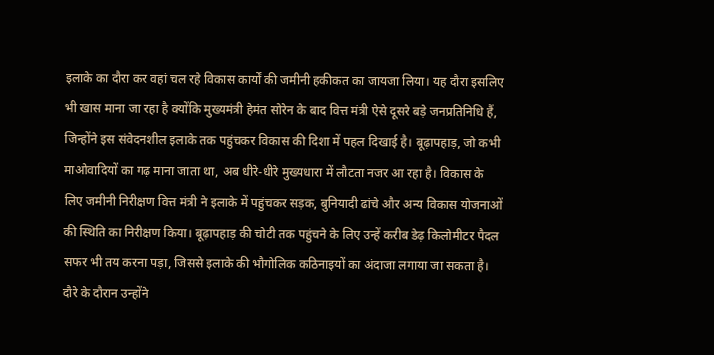इलाके का दौरा कर वहां चल रहे विकास कार्यों की जमीनी हकीकत का जायजा लिया। यह दौरा इसलिए भी खास माना जा रहा है क्योंकि मुख्यमंत्री हेमंत सोरेन के बाद वित्त मंत्री ऐसे दूसरे बड़े जनप्रतिनिधि हैं, जिन्होंने इस संवेदनशील इलाके तक पहुंचकर विकास की दिशा में पहल दिखाई है। बूढ़ापहाड़, जो कभी माओवादियों का गढ़ माना जाता था, अब धीरे-धीरे मुख्यधारा में लौटता नजर आ रहा है। विकास के लिए जमीनी निरीक्षण वित्त मंत्री ने इलाके में पहुंचकर सड़क, बुनियादी ढांचे और अन्य विकास योजनाओं की स्थिति का निरीक्षण किया। बूढ़ापहाड़ की चोटी तक पहुंचने के लिए उन्हें करीब डेढ़ किलोमीटर पैदल सफर भी तय करना पड़ा, जिससे इलाके की भौगोलिक कठिनाइयों का अंदाजा लगाया जा सकता है। दौरे के दौरान उन्होंने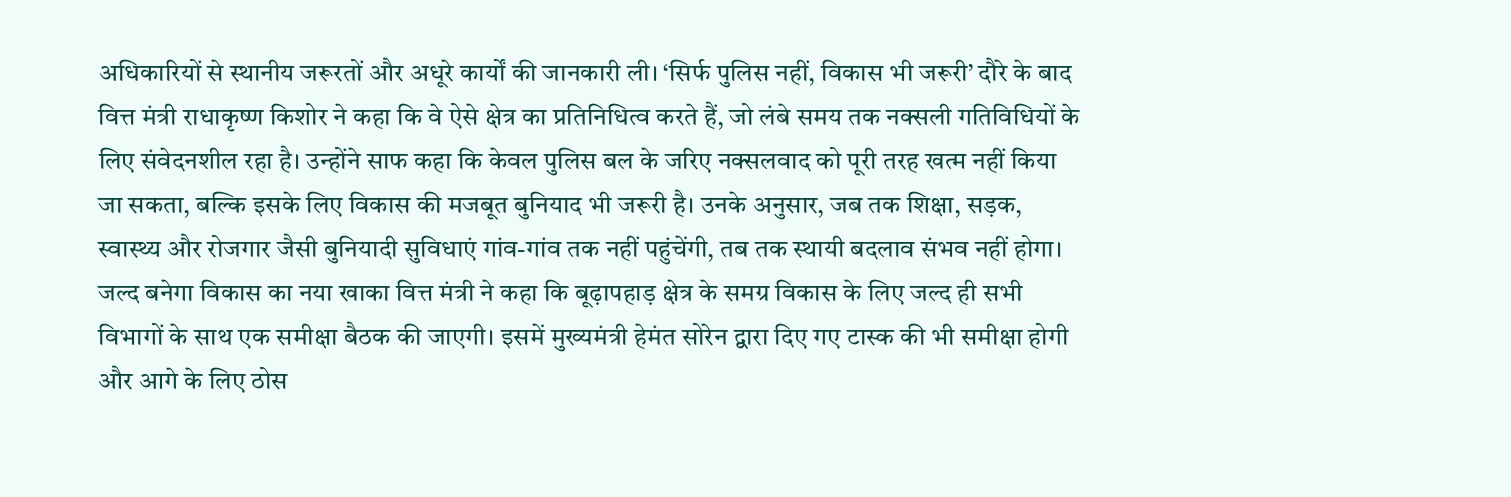अधिकारियों से स्थानीय जरूरतों और अधूरे कार्यों की जानकारी ली। ‘सिर्फ पुलिस नहीं, विकास भी जरूरी’ दौरे के बाद वित्त मंत्री राधाकृष्ण किशोर ने कहा कि वे ऐसे क्षेत्र का प्रतिनिधित्व करते हैं, जो लंबे समय तक नक्सली गतिविधियों के लिए संवेदनशील रहा है। उन्होंने साफ कहा कि केवल पुलिस बल के जरिए नक्सलवाद को पूरी तरह खत्म नहीं किया जा सकता, बल्कि इसके लिए विकास की मजबूत बुनियाद भी जरूरी है। उनके अनुसार, जब तक शिक्षा, सड़क, स्वास्थ्य और रोजगार जैसी बुनियादी सुविधाएं गांव-गांव तक नहीं पहुंचेंगी, तब तक स्थायी बदलाव संभव नहीं होगा। जल्द बनेगा विकास का नया खाका वित्त मंत्री ने कहा कि बूढ़ापहाड़ क्षेत्र के समग्र विकास के लिए जल्द ही सभी विभागों के साथ एक समीक्षा बैठक की जाएगी। इसमें मुख्यमंत्री हेमंत सोरेन द्वारा दिए गए टास्क की भी समीक्षा होगी और आगे के लिए ठोस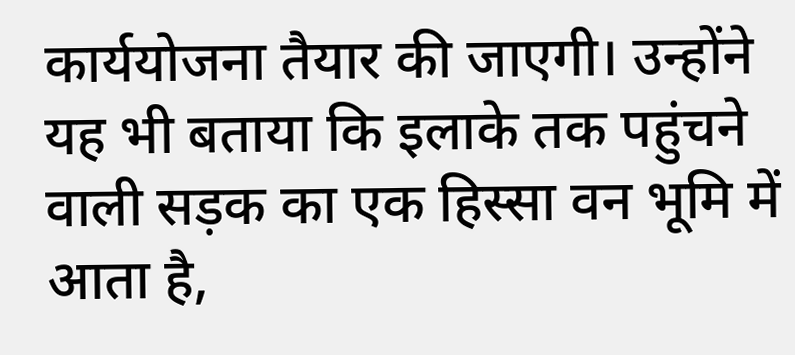कार्ययोजना तैयार की जाएगी। उन्होंने यह भी बताया कि इलाके तक पहुंचने वाली सड़क का एक हिस्सा वन भूमि में आता है,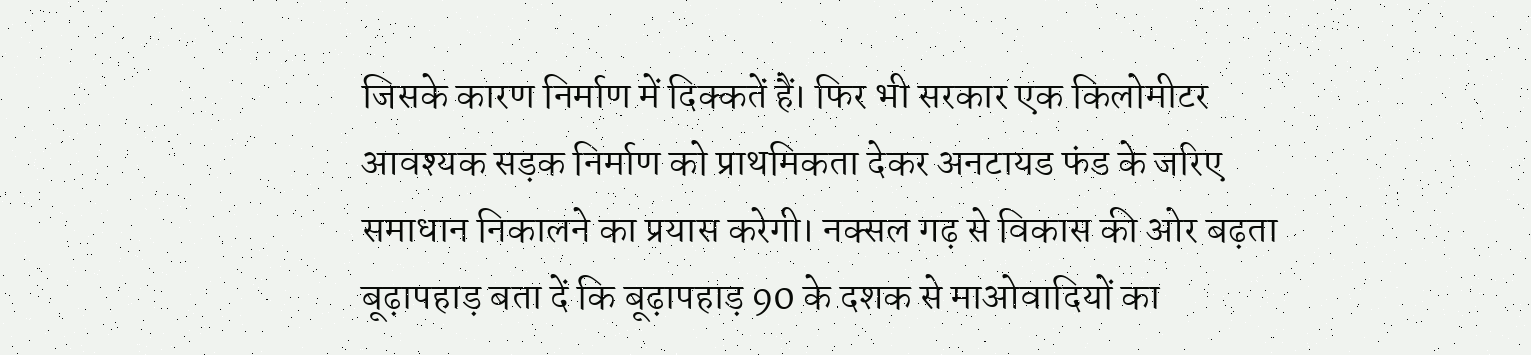जिसके कारण निर्माण में दिक्कतें हैं। फिर भी सरकार एक किलोमीटर आवश्यक सड़क निर्माण को प्राथमिकता देकर अनटायड फंड के जरिए समाधान निकालने का प्रयास करेगी। नक्सल गढ़ से विकास की ओर बढ़ता बूढ़ापहाड़ बता दें कि बूढ़ापहाड़ 90 के दशक से माओवादियों का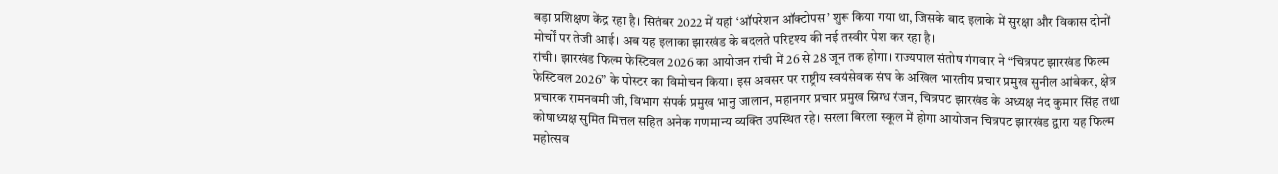बड़ा प्रशिक्षण केंद्र रहा है। सितंबर 2022 में यहां ‘ऑपरेशन ऑक्टोपस’ शुरू किया गया था, जिसके बाद इलाके में सुरक्षा और विकास दोनों मोर्चों पर तेजी आई। अब यह इलाका झारखंड के बदलते परिदृश्य की नई तस्वीर पेश कर रहा है।
रांची। झारखंड फिल्म फेस्टिवल 2026 का आयोजन रांची में 26 से 28 जून तक होगा। राज्यपाल संतोष गंगवार ने “चित्रपट झारखंड फिल्म फेस्टिवल 2026” के पोस्टर का विमोचन किया। इस अवसर पर राष्ट्रीय स्वयंसेवक संघ के अखिल भारतीय प्रचार प्रमुख सुनील आंबेकर, क्षेत्र प्रचारक रामनवमी जी, विभाग संपर्क प्रमुख भानु जालान, महानगर प्रचार प्रमुख स्निग्ध रंजन, चित्रपट झारखंड के अध्यक्ष नंद कुमार सिंह तथा कोषाध्यक्ष सुमित मित्तल सहित अनेक गणमान्य व्यक्ति उपस्थित रहे। सरला बिरला स्कूल में होगा आयोजन चित्रपट झारखंड द्वारा यह फिल्म महोत्सव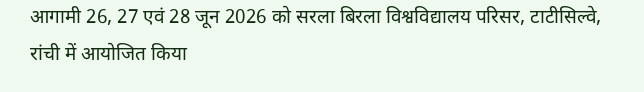आगामी 26, 27 एवं 28 जून 2026 को सरला बिरला विश्वविद्यालय परिसर, टाटीसिल्वे, रांची में आयोजित किया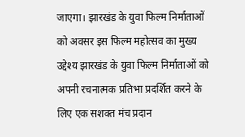जाएगा। झारखंड के युवा फिल्म निर्माताओं को अवसर इस फिल्म महोत्सव का मुख्य उद्देश्य झारखंड के युवा फिल्म निर्माताओं को अपनी रचनात्मक प्रतिभा प्रदर्शित करने के लिए एक सशक्त मंच प्रदान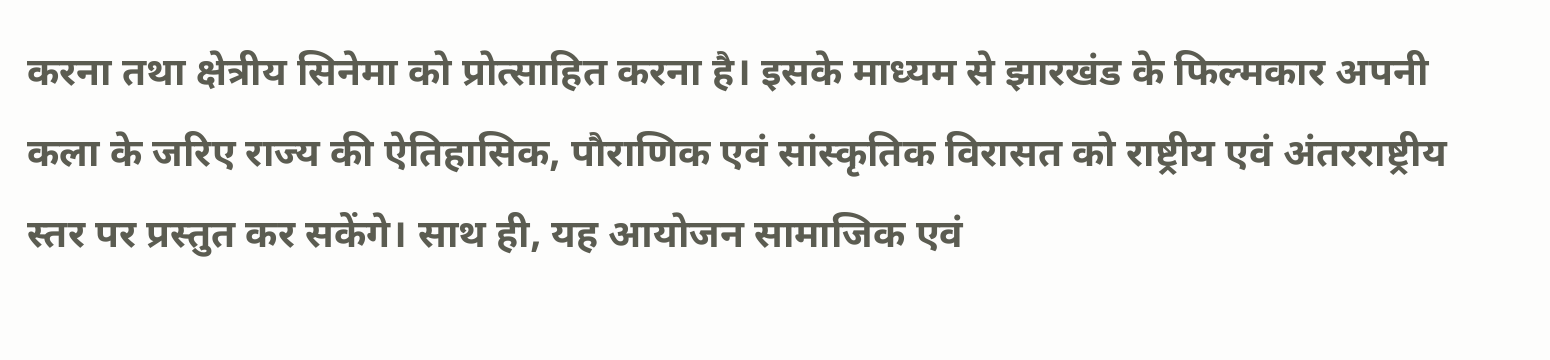करना तथा क्षेत्रीय सिनेमा को प्रोत्साहित करना है। इसके माध्यम से झारखंड के फिल्मकार अपनी कला के जरिए राज्य की ऐतिहासिक, पौराणिक एवं सांस्कृतिक विरासत को राष्ट्रीय एवं अंतरराष्ट्रीय स्तर पर प्रस्तुत कर सकेंगे। साथ ही, यह आयोजन सामाजिक एवं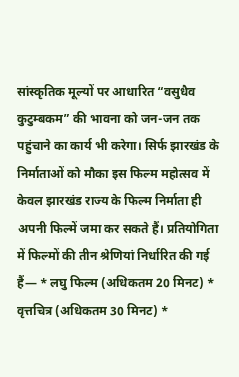सांस्कृतिक मूल्यों पर आधारित “वसुधैव कुटुम्बकम” की भावना को जन-जन तक पहुंचाने का कार्य भी करेगा। सिर्फ झारखंड के निर्माताओं को मौका इस फिल्म महोत्सव में केवल झारखंड राज्य के फिल्म निर्माता ही अपनी फिल्में जमा कर सकते हैं। प्रतियोगिता में फिल्मों की तीन श्रेणियां निर्धारित की गई हैं— * लघु फिल्म (अधिकतम 20 मिनट) * वृत्तचित्र (अधिकतम 30 मिनट) *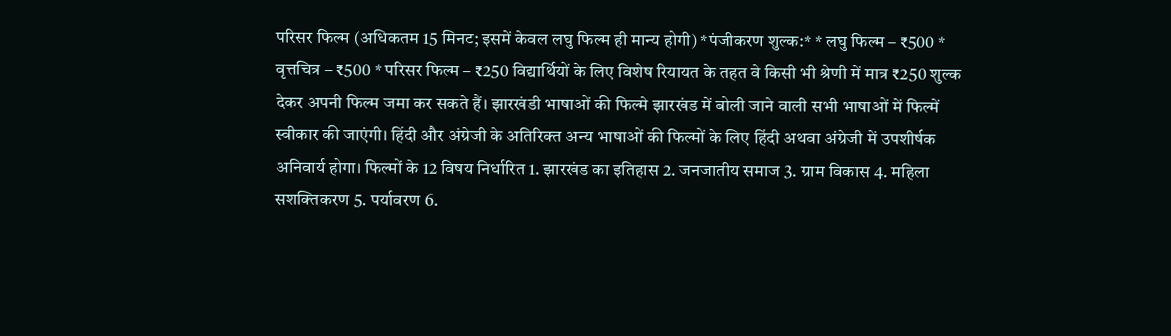परिसर फिल्म (अधिकतम 15 मिनट; इसमें केवल लघु फिल्म ही मान्य होगी) *पंजीकरण शुल्क:* * लघु फिल्म – ₹500 * वृत्तचित्र – ₹500 * परिसर फिल्म – ₹250 विद्यार्थियों के लिए विशेष रियायत के तहत वे किसी भी श्रेणी में मात्र ₹250 शुल्क देकर अपनी फिल्म जमा कर सकते हैं। झारखंडी भाषाओं की फिल्मे झारखंड में बोली जाने वाली सभी भाषाओं में फिल्में स्वीकार की जाएंगी। हिंदी और अंग्रेजी के अतिरिक्त अन्य भाषाओं की फिल्मों के लिए हिंदी अथवा अंग्रेजी में उपशीर्षक अनिवार्य होगा। फिल्मों के 12 विषय निर्धारित 1. झारखंड का इतिहास 2. जनजातीय समाज 3. ग्राम विकास 4. महिला सशक्तिकरण 5. पर्यावरण 6.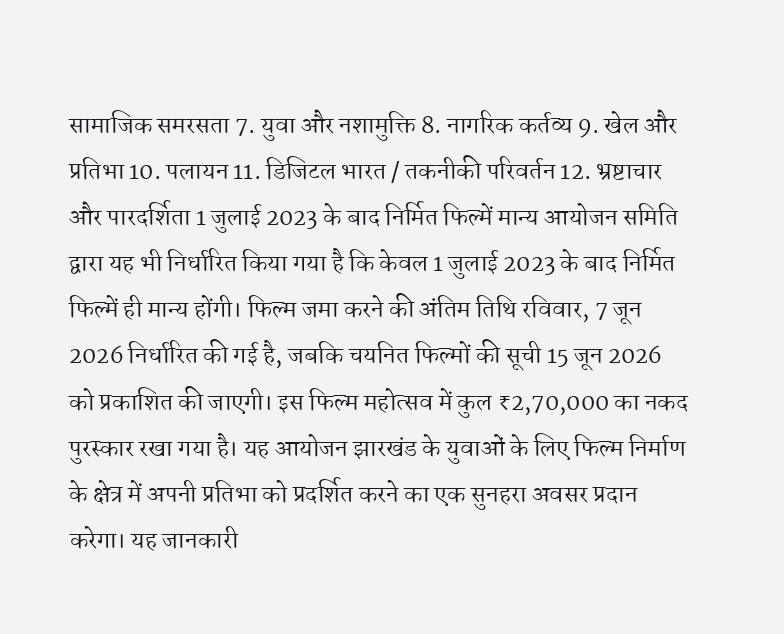सामाजिक समरसता 7. युवा और नशामुक्ति 8. नागरिक कर्तव्य 9. खेल और प्रतिभा 10. पलायन 11. डिजिटल भारत / तकनीकी परिवर्तन 12. भ्रष्टाचार और पारदर्शिता 1 जुलाई 2023 के बाद निर्मित फिल्में मान्य आयोजन समिति द्वारा यह भी निर्धारित किया गया है कि केवल 1 जुलाई 2023 के बाद निर्मित फिल्में ही मान्य होंगी। फिल्म जमा करने की अंतिम तिथि रविवार, 7 जून 2026 निर्धारित की गई है, जबकि चयनित फिल्मों की सूची 15 जून 2026 को प्रकाशित की जाएगी। इस फिल्म महोत्सव में कुल ₹2,70,000 का नकद पुरस्कार रखा गया है। यह आयोजन झारखंड के युवाओं के लिए फिल्म निर्माण के क्षेत्र में अपनी प्रतिभा को प्रदर्शित करने का एक सुनहरा अवसर प्रदान करेगा। यह जानकारी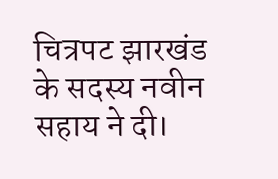चित्रपट झारखंड के सदस्य नवीन सहाय ने दी।